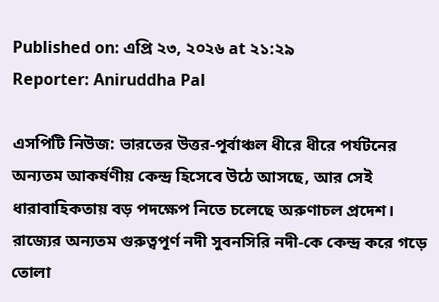Published on: এপ্রি ২৩, ২০২৬ at ২১:২৯
Reporter: Aniruddha Pal

এসপিটি নিউজ: ভারতের উত্তর-পূর্বাঞ্চল ধীরে ধীরে পর্যটনের অন্যতম আকর্ষণীয় কেন্দ্র হিসেবে উঠে আসছে, আর সেই ধারাবাহিকতায় বড় পদক্ষেপ নিতে চলেছে অরুণাচল প্রদেশ। রাজ্যের অন্যতম গুরুত্বপূর্ণ নদী সুবনসিরি নদী-কে কেন্দ্র করে গড়ে তোলা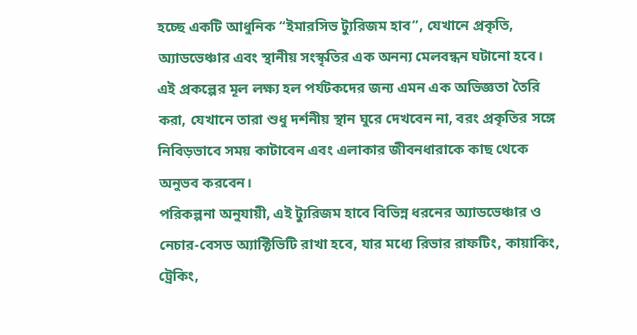হচ্ছে একটি আধুনিক “ইমারসিভ ট্যুরিজম হাব”, যেখানে প্রকৃতি, অ্যাডভেঞ্চার এবং স্থানীয় সংস্কৃতির এক অনন্য মেলবন্ধন ঘটানো হবে। এই প্রকল্পের মূল লক্ষ্য হল পর্যটকদের জন্য এমন এক অভিজ্ঞতা তৈরি করা, যেখানে তারা শুধু দর্শনীয় স্থান ঘুরে দেখবেন না, বরং প্রকৃতির সঙ্গে নিবিড়ভাবে সময় কাটাবেন এবং এলাকার জীবনধারাকে কাছ থেকে অনুভব করবেন।
পরিকল্পনা অনুযায়ী, এই ট্যুরিজম হাবে বিভিন্ন ধরনের অ্যাডভেঞ্চার ও নেচার-বেসড অ্যাক্টিভিটি রাখা হবে, যার মধ্যে রিভার রাফটিং, কায়াকিং, ট্রেকিং,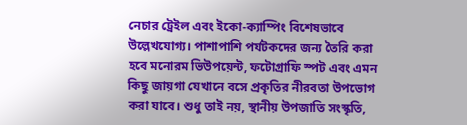নেচার ট্রেইল এবং ইকো-ক্যাম্পিং বিশেষভাবে উল্লেখযোগ্য। পাশাপাশি পর্যটকদের জন্য তৈরি করা হবে মনোরম ভিউপয়েন্ট, ফটোগ্রাফি স্পট এবং এমন কিছু জায়গা যেখানে বসে প্রকৃতির নীরবতা উপভোগ করা যাবে। শুধু তাই নয়, স্থানীয় উপজাতি সংস্কৃতি,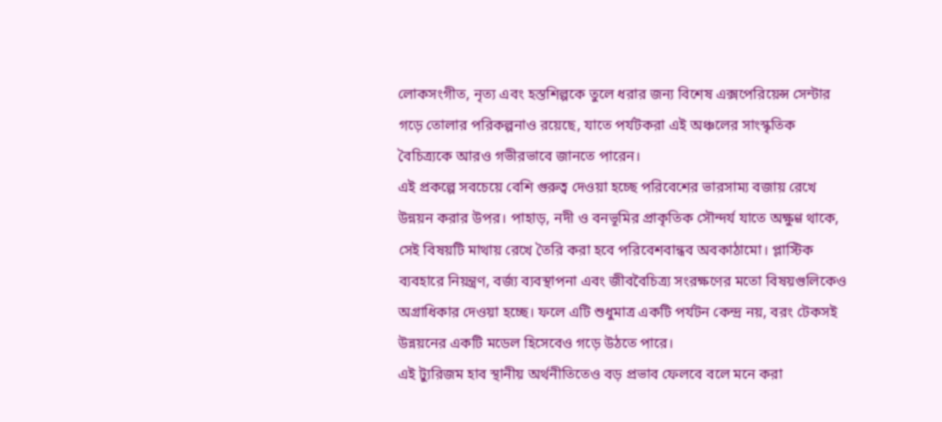লোকসংগীত, নৃত্য এবং হস্তশিল্পকে তুলে ধরার জন্য বিশেষ এক্সপেরিয়েন্স সেন্টার গড়ে তোলার পরিকল্পনাও রয়েছে, যাতে পর্যটকরা এই অঞ্চলের সাংস্কৃতিক বৈচিত্র্যকে আরও গভীরভাবে জানতে পারেন।
এই প্রকল্পে সবচেয়ে বেশি গুরুত্ব দেওয়া হচ্ছে পরিবেশের ভারসাম্য বজায় রেখে উন্নয়ন করার উপর। পাহাড়, নদী ও বনভূমির প্রাকৃতিক সৌন্দর্য যাতে অক্ষুণ্ণ থাকে, সেই বিষয়টি মাথায় রেখে তৈরি করা হবে পরিবেশবান্ধব অবকাঠামো। প্লাস্টিক ব্যবহারে নিয়ন্ত্রণ, বর্জ্য ব্যবস্থাপনা এবং জীববৈচিত্র্য সংরক্ষণের মতো বিষয়গুলিকেও অগ্রাধিকার দেওয়া হচ্ছে। ফলে এটি শুধুমাত্র একটি পর্যটন কেন্দ্র নয়, বরং টেকসই উন্নয়নের একটি মডেল হিসেবেও গড়ে উঠতে পারে।
এই ট্যুরিজম হাব স্থানীয় অর্থনীতিতেও বড় প্রভাব ফেলবে বলে মনে করা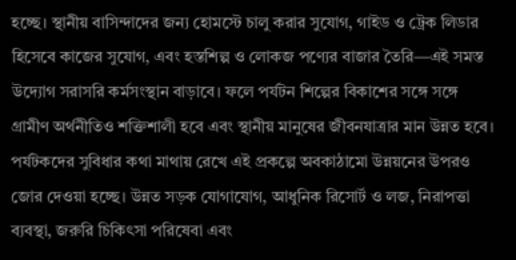হচ্ছে। স্থানীয় বাসিন্দাদের জন্য হোমস্টে চালু করার সুযোগ, গাইড ও ট্রেক লিডার হিসেবে কাজের সুযোগ, এবং হস্তশিল্প ও লোকজ পণ্যের বাজার তৈরি—এই সমস্ত উদ্যোগ সরাসরি কর্মসংস্থান বাড়াবে। ফলে পর্যটন শিল্পের বিকাশের সঙ্গে সঙ্গে গ্রামীণ অর্থনীতিও শক্তিশালী হবে এবং স্থানীয় মানুষের জীবনযাত্রার মান উন্নত হবে।
পর্যটকদের সুবিধার কথা মাথায় রেখে এই প্রকল্পে অবকাঠামো উন্নয়নের উপরও জোর দেওয়া হচ্ছে। উন্নত সড়ক যোগাযোগ, আধুনিক রিসোর্ট ও লজ, নিরাপত্তা ব্যবস্থা, জরুরি চিকিৎসা পরিষেবা এবং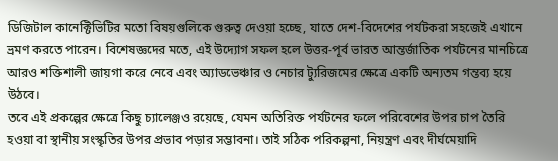ডিজিটাল কানেক্টিভিটির মতো বিষয়গুলিকে গুরুত্ব দেওয়া হচ্ছে, যাতে দেশ-বিদেশের পর্যটকরা সহজেই এখানে ভ্রমণ করতে পারেন। বিশেষজ্ঞদের মতে, এই উদ্যোগ সফল হলে উত্তর-পূর্ব ভারত আন্তর্জাতিক পর্যটনের মানচিত্রে আরও শক্তিশালী জায়গা করে নেবে এবং অ্যাডভেঞ্চার ও নেচার ট্যুরিজমের ক্ষেত্রে একটি অন্যতম গন্তব্য হয়ে উঠবে।
তবে এই প্রকল্পের ক্ষেত্রে কিছু চ্যালেঞ্জও রয়েছে, যেমন অতিরিক্ত পর্যটনের ফলে পরিবেশের উপর চাপ তৈরি হওয়া বা স্থানীয় সংস্কৃতির উপর প্রভাব পড়ার সম্ভাবনা। তাই সঠিক পরিকল্পনা, নিয়ন্ত্রণ এবং দীর্ঘমেয়াদি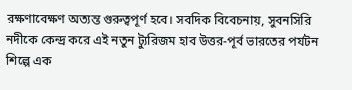রক্ষণাবেক্ষণ অত্যন্ত গুরুত্বপূর্ণ হবে। সবদিক বিবেচনায়, সুবনসিরি নদীকে কেন্দ্র করে এই নতুন ট্যুরিজম হাব উত্তর-পূর্ব ভারতের পর্যটন শিল্পে এক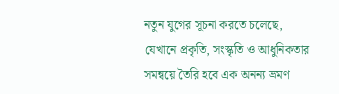নতুন যুগের সূচনা করতে চলেছে, যেখানে প্রকৃতি, সংস্কৃতি ও আধুনিকতার সমন্বয়ে তৈরি হবে এক অনন্য ভ্রমণ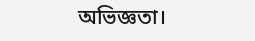অভিজ্ঞতা।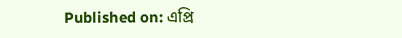Published on: এপ্রি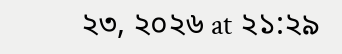২৩, ২০২৬ at ২১:২৯